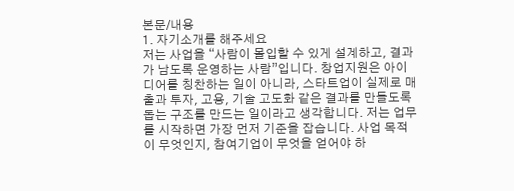본문/내용
1. 자기소개를 해주세요
저는 사업을 “사람이 몰입할 수 있게 설계하고, 결과가 남도록 운영하는 사람”입니다. 창업지원은 아이디어를 칭찬하는 일이 아니라, 스타트업이 실제로 매출과 투자, 고용, 기술 고도화 같은 결과를 만들도록 돕는 구조를 만드는 일이라고 생각합니다. 저는 업무를 시작하면 가장 먼저 기준을 잡습니다. 사업 목적이 무엇인지, 참여기업이 무엇을 얻어야 하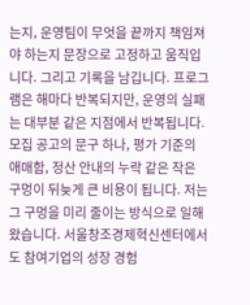는지, 운영팀이 무엇을 끝까지 책임져야 하는지 문장으로 고정하고 움직입니다. 그리고 기록을 남깁니다. 프로그램은 해마다 반복되지만, 운영의 실패는 대부분 같은 지점에서 반복됩니다. 모집 공고의 문구 하나, 평가 기준의 애매함, 정산 안내의 누락 같은 작은 구멍이 뒤늦게 큰 비용이 됩니다. 저는 그 구멍을 미리 줄이는 방식으로 일해 왔습니다. 서울창조경제혁신센터에서도 참여기업의 성장 경험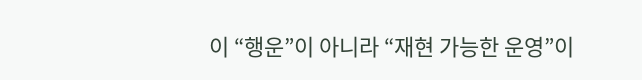이 “행운”이 아니라 “재현 가능한 운영”이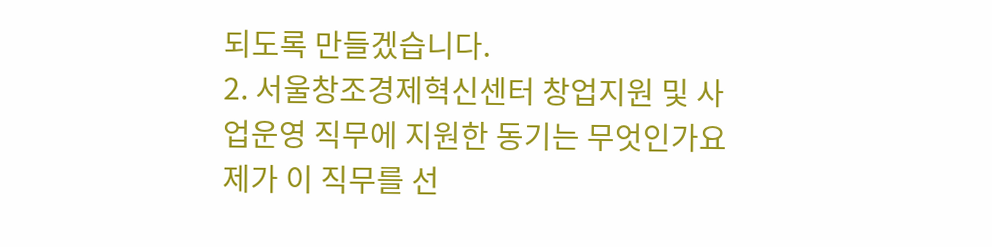되도록 만들겠습니다.
2. 서울창조경제혁신센터 창업지원 및 사업운영 직무에 지원한 동기는 무엇인가요
제가 이 직무를 선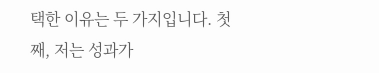택한 이유는 두 가지입니다. 첫째, 저는 성과가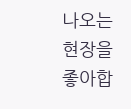나오는 현장을 좋아합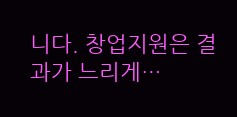니다. 창업지원은 결과가 느리게…